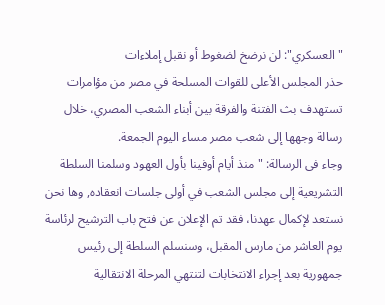"العسكري": لن نرضخ لضغوط أو نقبل إملاءات
حذر المجلس الأعلى للقوات المسلحة في مصر من مؤامرات تستهدف بث الفتنة والفرقة بين أبناء الشعب المصري، خلال رسالة وجهها إلى شعب مصر مساء اليوم الجمعة.
وجاء فى الرسالة: "منذ أيام أوفينا بأول العهود وسلمنا السلطة التشريعية إلى مجلس الشعب في أولى جلسات انعقاده, وها نحن نستعد لإكمال عهدنا، فقد تم الإعلان عن فتح باب الترشيح لرئاسة يوم العاشر من مارس المقبل، وسنسلم السلطة إلى رئيس جمهورية بعد إجراء الانتخابات لتنتهي المرحلة الانتقالية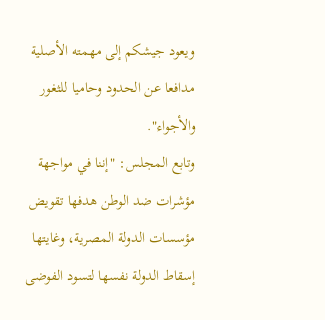ويعود جيشكم إلى مهمته الأصلية مدافعا عن الحدود وحاميا للثغور والأجواء".
وتابع المجلس: "إننا في مواجهة مؤشرات ضد الوطن هدفها تقويض مؤسسات الدولة المصرية، وغايتها إسقاط الدولة نفسها لتسود الفوضى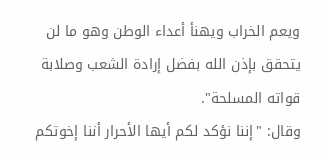ويعم الخراب ويهنأ أعداء الوطن وهو ما لن يتحقق بإذن الله بفضل إرادة الشعب وصلابة قواته المسلحة".
وقال: "إننا نؤكد لكم أيها الأحرار أننا إخوتكم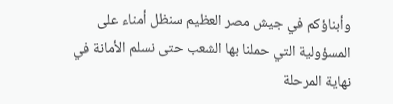وأبناؤكم في جيش مصر العظيم سنظل أمناء على المسؤولية التي حملنا بها الشعب حتى نسلم الأمانة في نهاية المرحلة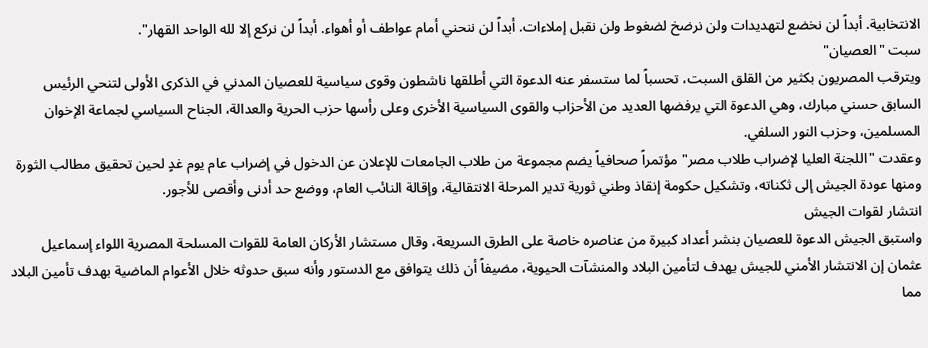الانتخابية. أبداً لن نخضع لتهديدات ولن نرضخ لضغوط ولن نقبل إملاءات. أبداً لن ننحني أمام عواطف أو أهواء. أبداً لن نركع إلا لله الواحد القهار".
سبت "العصيان"
ويترقب المصريون بكثير من القلق السبت، تحسباً لما ستسفر عنه الدعوة التي أطلقها ناشطون وقوى سياسية للعصيان المدني في الذكرى الأولى لتنحي الرئيس السابق حسني مبارك، وهي الدعوة التي يرفضها العديد من الأحزاب والقوى السياسية الأخرى وعلى رأسها حزب الحرية والعدالة، الجناح السياسي لجماعة الإخوان المسلمين، وحزب النور السلفي.
وعقدت "اللجنة العليا لإضراب طلاب مصر" مؤتمراً صحافياً يضم مجموعة من طلاب الجامعات للإعلان عن الدخول في إضراب عام يوم غدٍ لحين تحقيق مطالب الثورة ومنها عودة الجيش إلى ثكناته، وتشكيل حكومة إنقاذ وطني ثورية تدير المرحلة الانتقالية، وإقالة النائب العام، ووضع حد أدنى وأقصى للأجور.
انتشار لقوات الجيش
واستبق الجيش الدعوة للعصيان بنشر أعداد كبيرة من عناصره خاصة على الطرق السريعة، وقال مستشار الأركان العامة للقوات المسلحة المصرية اللواء إسماعيل عثمان إن الانتشار الأمني للجيش يهدف لتأمين البلاد والمنشآت الحيوية، مضيفاً أن ذلك يتوافق مع الدستور وأنه سبق حدوثه خلال الأعوام الماضية بهدف تأمين البلاد مما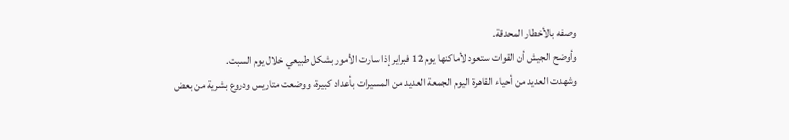وصفه بالأخطار المحدقة.
وأوضح الجيش أن القوات ستعود لأماكنها يوم 12 فبراير إذا سارت الأمور بشكل طبيعي خلال يوم السبت.
وشهدت العديد من أحياء القاهرة اليوم الجمعة العديد من المسيرات بأعداد كبيرة، ووضعت متاريس ودروع بشرية من بعض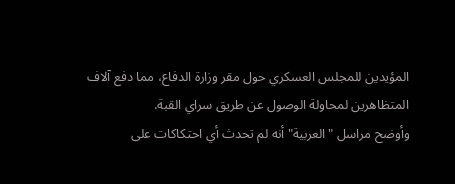المؤيدين للمجلس العسكري حول مقر وزارة الدفاع، مما دفع آلاف المتظاهرين لمحاولة الوصول عن طريق سراي القبة.
وأوضح مراسل "العربية" أنه لم تحدث أي احتكاكات على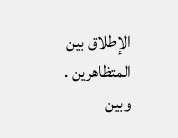الإطلاق بين المتظاهرين .
وبين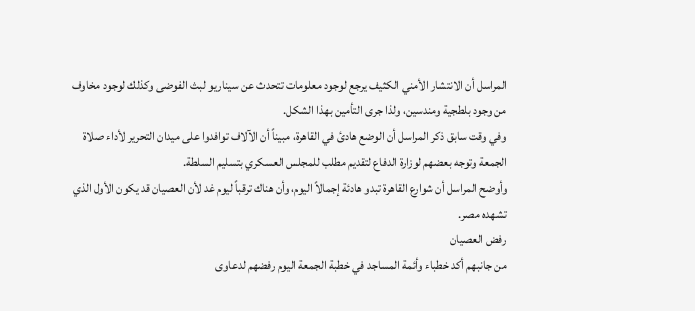المراسل أن الانتشار الأمني الكثيف يرجع لوجود معلومات تتحدث عن سيناريو لبث الفوضى وكذلك لوجود مخاوف من وجود بلطجية ومندسين، ولذا جرى التأمين بهذا الشكل.
وفي وقت سابق ذكر المراسل أن الوضع هادئ في القاهرة، مبيناً أن الآلاف توافدوا على ميدان التحرير لأداء صلاة الجمعة وتوجه بعضهم لوزارة الدفاع لتقديم مطلب للمجلس العسكري بتسليم السلطة.
وأوضح المراسل أن شوارع القاهرة تبدو هادئة إجمالاً اليوم، وأن هناك ترقباً ليوم غد لأن العصيان قد يكون الأول الذي تشهده مصر.
رفض العصيان
من جانبهم أكد خطباء وأئمة المساجد في خطبة الجمعة اليوم رفضهم لدعاوى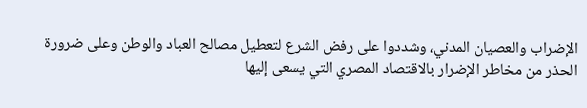الإضراب والعصيان المدني، وشددوا على رفض الشرع لتعطيل مصالح العباد والوطن وعلى ضرورة الحذر من مخاطر الإضرار بالاقتصاد المصري التي يسعى إليها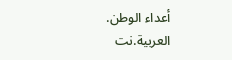أعداء الوطن.
العربية.نت